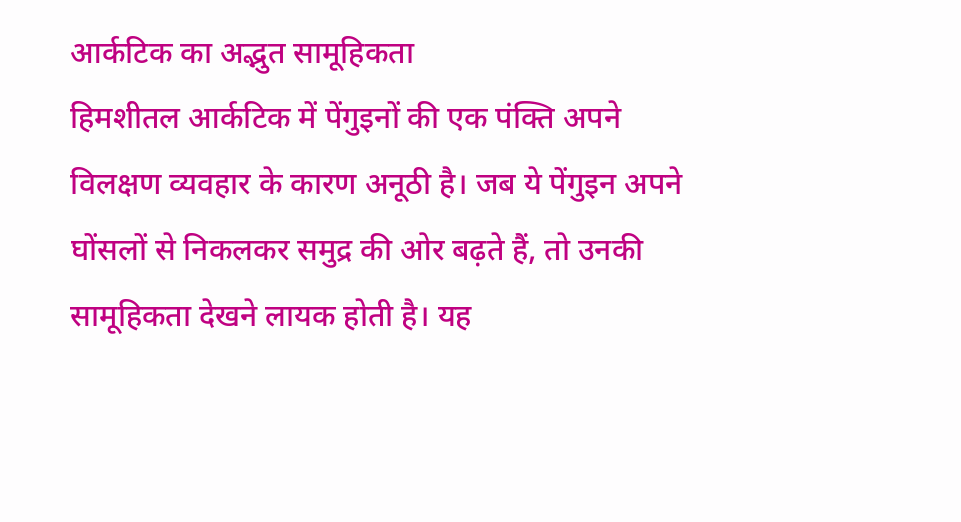आर्कटिक का अद्भुत सामूहिकता
हिमशीतल आर्कटिक में पेंगुइनों की एक पंक्ति अपने विलक्षण व्यवहार के कारण अनूठी है। जब ये पेंगुइन अपने घोंसलों से निकलकर समुद्र की ओर बढ़ते हैं, तो उनकी सामूहिकता देखने लायक होती है। यह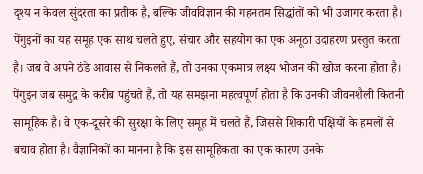दृश्य न केवल सुंदरता का प्रतीक है, बल्कि जीवविज्ञान की गहनतम सिद्धांतों को भी उजागर करता है। पेंगुइनों का यह समूह एक साथ चलते हुए, संचार और सहयोग का एक अनूठा उदाहरण प्रस्तुत करता है। जब वे अपने ठंडे आवास से निकलते हैं, तो उनका एकमात्र लक्ष्य भोजन की खोज करना होता है।
पेंगुइन जब समुद्र के करीब पहुंचते हैं, तो यह समझना महत्वपूर्ण होता है कि उनकी जीवनशैली कितनी सामूहिक है। वे एक-दूसरे की सुरक्षा के लिए समूह में चलते हैं, जिससे शिकारी पक्षियों के हमलों से बचाव होता है। वैज्ञानिकों का मानना है कि इस सामूहिकता का एक कारण उनके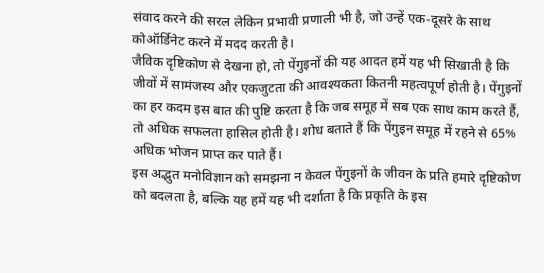संवाद करने की सरल लेकिन प्रभावी प्रणाली भी है, जो उन्हें एक-दूसरे के साथ कोऑर्डिनेट करने में मदद करती है।
जैविक दृष्टिकोण से देखना हो, तो पेंगुइनों की यह आदत हमें यह भी सिखाती है कि जीवों में सामंजस्य और एकजुटता की आवश्यकता कितनी महत्वपूर्ण होती है। पेंगुइनों का हर कदम इस बात की पुष्टि करता है कि जब समूह में सब एक साथ काम करते हैं, तो अधिक सफलता हासिल होती है। शोध बताते हैं कि पेंगुइन समूह में रहने से 65% अधिक भोजन प्राप्त कर पाते हैं।
इस अद्भुत मनोविज्ञान को समझना न केवल पेंगुइनों के जीवन के प्रति हमारे दृष्टिकोण को बदलता है, बल्कि यह हमें यह भी दर्शाता है कि प्रकृति के इस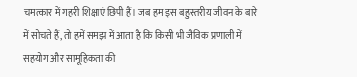चमत्कार में गहरी शिक्षाएं छिपी हैं। जब हम इस बहुस्तरीय जीवन के बारे में सोचते हैं, तो हमें समझ में आता है कि किसी भी जैविक प्रणाली में सहयोग और सामूहिकता की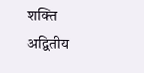शक्ति अद्वितीय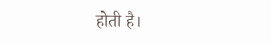होती है।